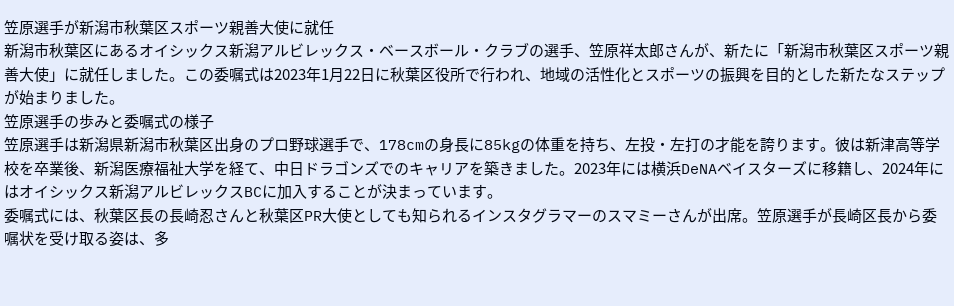笠原選手が新潟市秋葉区スポーツ親善大使に就任
新潟市秋葉区にあるオイシックス新潟アルビレックス・ベースボール・クラブの選手、笠原祥太郎さんが、新たに「新潟市秋葉区スポーツ親善大使」に就任しました。この委嘱式は2023年1月22日に秋葉区役所で行われ、地域の活性化とスポーツの振興を目的とした新たなステップが始まりました。
笠原選手の歩みと委嘱式の様子
笠原選手は新潟県新潟市秋葉区出身のプロ野球選手で、178cmの身長に85kgの体重を持ち、左投・左打の才能を誇ります。彼は新津高等学校を卒業後、新潟医療福祉大学を経て、中日ドラゴンズでのキャリアを築きました。2023年には横浜DeNAベイスターズに移籍し、2024年にはオイシックス新潟アルビレックスBCに加入することが決まっています。
委嘱式には、秋葉区長の長崎忍さんと秋葉区PR大使としても知られるインスタグラマーのスマミーさんが出席。笠原選手が長崎区長から委嘱状を受け取る姿は、多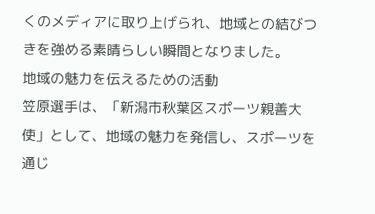くのメディアに取り上げられ、地域との結びつきを強める素晴らしい瞬間となりました。
地域の魅力を伝えるための活動
笠原選手は、「新潟市秋葉区スポーツ親善大使」として、地域の魅力を発信し、スポーツを通じ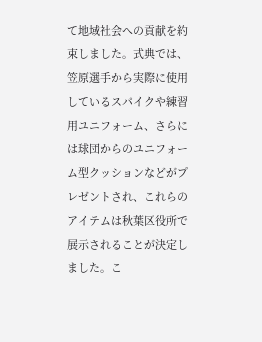て地域社会への貢献を約束しました。式典では、笠原選手から実際に使用しているスパイクや練習用ユニフォーム、さらには球団からのユニフォーム型クッションなどがプレゼントされ、これらのアイテムは秋葉区役所で展示されることが決定しました。こ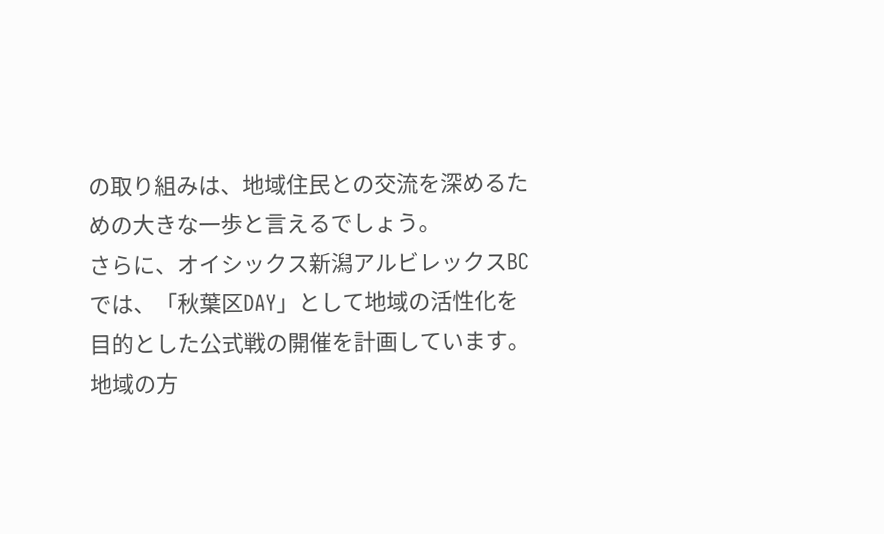の取り組みは、地域住民との交流を深めるための大きな一歩と言えるでしょう。
さらに、オイシックス新潟アルビレックスBCでは、「秋葉区DAY」として地域の活性化を目的とした公式戦の開催を計画しています。地域の方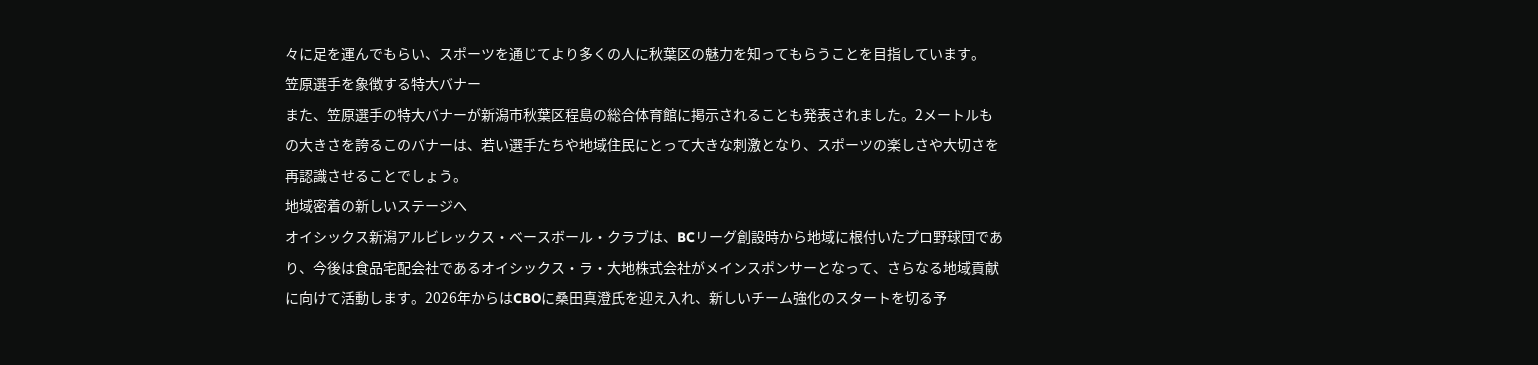々に足を運んでもらい、スポーツを通じてより多くの人に秋葉区の魅力を知ってもらうことを目指しています。
笠原選手を象徴する特大バナー
また、笠原選手の特大バナーが新潟市秋葉区程島の総合体育館に掲示されることも発表されました。2メートルもの大きさを誇るこのバナーは、若い選手たちや地域住民にとって大きな刺激となり、スポーツの楽しさや大切さを再認識させることでしょう。
地域密着の新しいステージへ
オイシックス新潟アルビレックス・ベースボール・クラブは、BCリーグ創設時から地域に根付いたプロ野球団であり、今後は食品宅配会社であるオイシックス・ラ・大地株式会社がメインスポンサーとなって、さらなる地域貢献に向けて活動します。2026年からはCBOに桑田真澄氏を迎え入れ、新しいチーム強化のスタートを切る予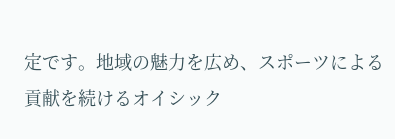定です。地域の魅力を広め、スポーツによる貢献を続けるオイシック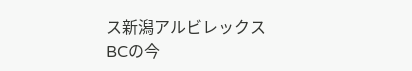ス新潟アルビレックスBCの今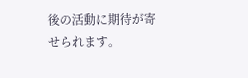後の活動に期待が寄せられます。